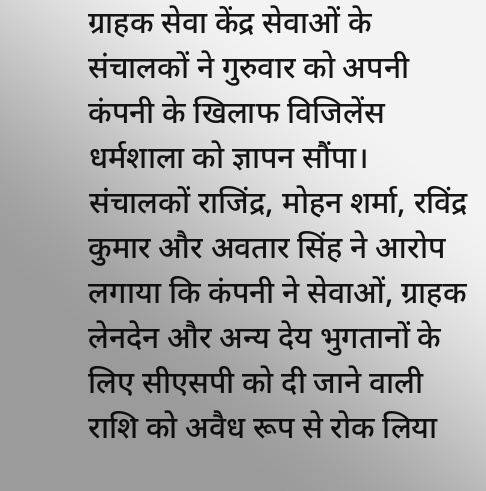ग्राहक सेवा केंद्र सेवाओं के संचालकों ने गुरुवार को अपनी कंपनी के खिलाफ विजिलेंस धर्मशाला को ज्ञापन सौंपा। संचालकों राजिंद्र, मोहन शर्मा, रविंद्र कुमार और अवतार सिंह ने आरोप लगाया कि कंपनी ने सेवाओं, ग्राहक लेनदेन और अन्य देय भुगतानों के लिए सीएसपी को दी जाने वाली राशि को अवैध रूप से रोक लिया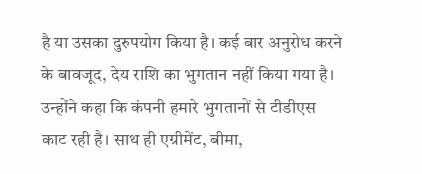है या उसका दुरुपयोग किया है। कई बार अनुरोध करने के बावजूद, देय राशि का भुगतान नहीं किया गया है। उन्होंने कहा कि कंपनी हमारे भुगतानों से टीडीएस काट रही है। साथ ही एग्रीमेंट, बीमा,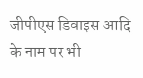जीपीएस डिवाइस आदि के नाम पर भी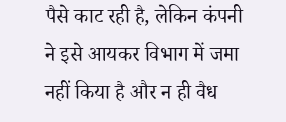पैसे काट रही है, लेकिन कंपनी ने इसे आयकर विभाग में जमा नहीं किया है और न ही वैध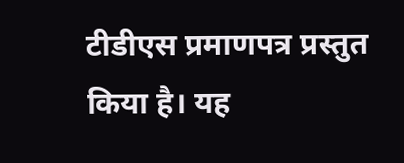टीडीएस प्रमाणपत्र प्रस्तुत किया है। यह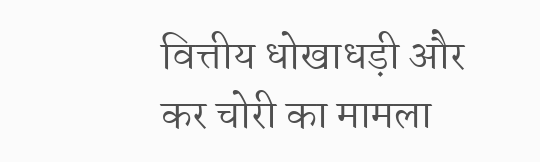वित्तीय धोखाधड़ी और कर चोरी का मामला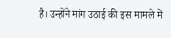है। उन्होंने मांग उठाई की इस मामले में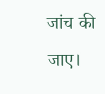जांच की जाए।